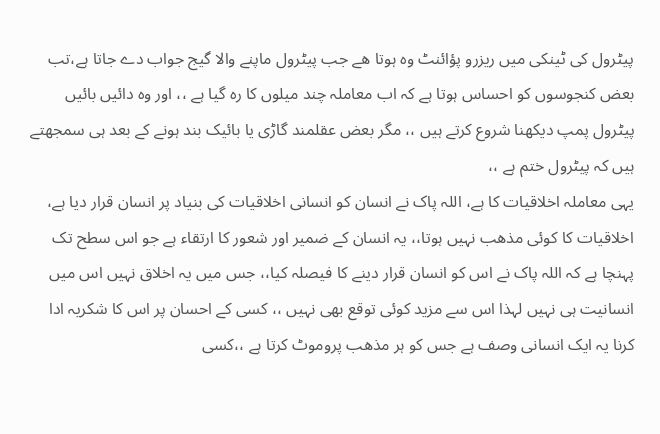پیٹرول کی ٹینکی میں ریزرو پؤائنٹ وہ ہوتا ھے جب پیٹرول ماپنے والا گیج جواب دے جاتا ہے،تب بعض کنجوسوں کو احساس ہوتا ہے کہ اب معاملہ چند میلوں کا رہ گیا ہے ،، اور وہ دائیں بائیں پیٹرول پمپ دیکھنا شروع کرتے ہیں ،، مگر بعض عقلمند گاڑی یا بائیک بند ہونے کے بعد ہی سمجھتے ہیں کہ پیٹرول ختم ہے ،،
یہی معاملہ اخلاقیات کا ہے، اللہ پاک نے انسان کو انسانی اخلاقیات کی بنیاد پر انسان قرار دیا ہے، اخلاقیات کا کوئی مذھب نہیں ہوتا،، یہ انسان کے ضمیر اور شعور کا ارتقاء ہے جو اس سطح تک پہنچا ہے کہ اللہ پاک نے اس کو انسان قرار دینے کا فیصلہ کیا،، جس میں یہ اخلاق نہیں اس میں انسانیت ہی نہیں لہذا اس سے مزید کوئی توقع بھی نہیں ،، کسی کے احسان پر اس کا شکریہ ادا کرنا یہ ایک انسانی وصف ہے جس کو ہر مذھب پروموٹ کرتا ہے ،،کسی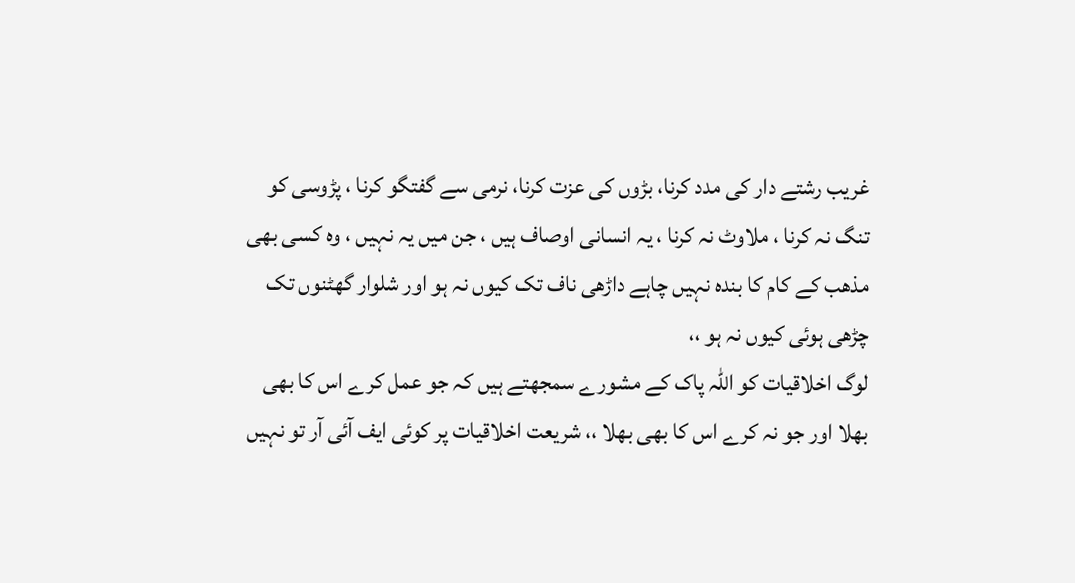غریب رشتے دار کی مدد کرنا، بڑوں کی عزت کرنا، نرمی سے گفتگو کرنا ، پڑوسی کو تنگ نہ کرنا ، ملاوٹ نہ کرنا ، یہ انسانی اوصاف ہیں ، جن میں یہ نہیں ، وہ کسی بھی مذھب کے کام کا بندہ نہیں چاہے داڑھی ناف تک کیوں نہ ہو اور شلوار گھٹنوں تک چڑھی ہوئی کیوں نہ ہو ،،
لوگ اخلاقیات کو اللہ پاک کے مشورے سمجھتے ہیں کہ جو عمل کرے اس کا بھی بھلا اور جو نہ کرے اس کا بھی بھلا ،، شریعت اخلاقیات پر کوئی ایف آئی آر تو نہیں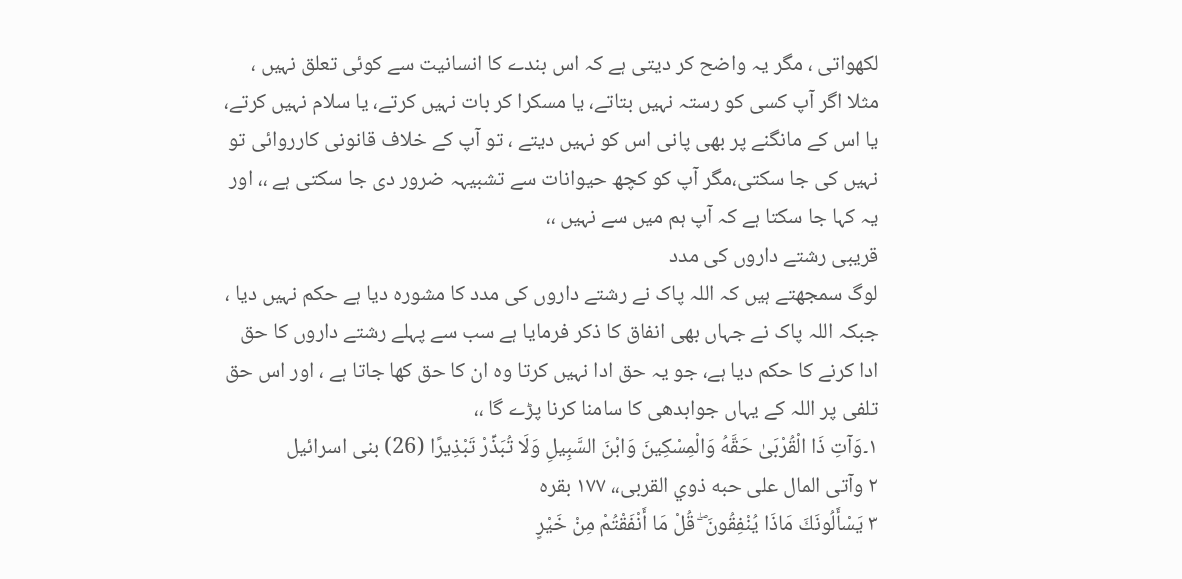لکھواتی ، مگر یہ واضح کر دیتی ہے کہ اس بندے کا انسانیت سے کوئی تعلق نہیں ، مثلا اگر آپ کسی کو رستہ نہیں بتاتے، یا مسکرا کر بات نہیں کرتے، یا سلام نہیں کرتے، یا اس کے مانگنے پر بھی پانی اس کو نہیں دیتے ، تو آپ کے خلاف قانونی کارروائی تو نہیں کی جا سکتی،مگر آپ کو کچھ حیوانات سے تشبیہہ ضرور دی جا سکتی ہے ،، اور یہ کہا جا سکتا ہے کہ آپ ہم میں سے نہیں ،،
قریبی رشتے داروں کی مدد
لوگ سمجھتے ہیں کہ اللہ پاک نے رشتے داروں کی مدد کا مشورہ دیا ہے حکم نہیں دیا ، جبکہ اللہ پاک نے جہاں بھی انفاق کا ذکر فرمایا ہے سب سے پہلے رشتے داروں کا حق ادا کرنے کا حکم دیا ہے، جو یہ حق ادا نہیں کرتا وہ ان کا حق کھا جاتا ہے ، اور اس حق تلفی پر اللہ کے یہاں جوابدھی کا سامنا کرنا پڑے گا ،،
۱۔وَآتِ ذَا الْقُرْبَىٰ حَقَّهُ وَالْمِسْكِينَ وَابْنَ السَّبِيلِ وَلَا تُبَذِّرْ تَبْذِيرًا (26) بنی اسرائیل
۲ وآتى المال على حبه ذوي القربى،، ۱۷۷ بقرہ
۳ يَسْأَلُونَكَ مَاذَا يُنْفِقُونَ ۖ قُلْ مَا أَنْفَقْتُمْ مِنْ خَيْرٍ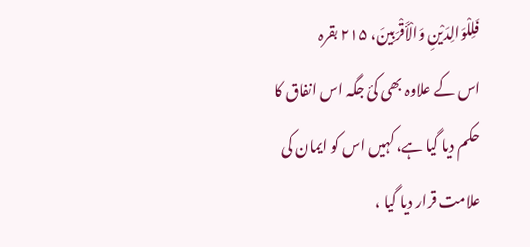فَلِلْوَالِدَيْنِ وَالْأَقْرَبِينَ، ۲۱۵ بقرہ
اس کے علاوہ بھی کئ جگہ اس انفاق کا حکم دیا گیا ہے، کہیں اس کو ایمان کی علامت قرار دیا گیا ،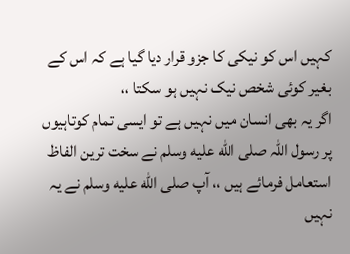کہیں اس کو نیکی کا جزو قرار دیا گیا ہے کہ اس کے بغیر کوئی شخص نیک نہیں ہو سکتا ،،
اگر یہ بھی انسان میں نہیں ہے تو ایسی تمام کوتاہیوں پر رسول اللہ صلى الله عليه وسلم نے سخت ترین الفاظ استعامل فرمائے ہیں ،، آپ صلى الله عليه وسلم نے یہ نہیں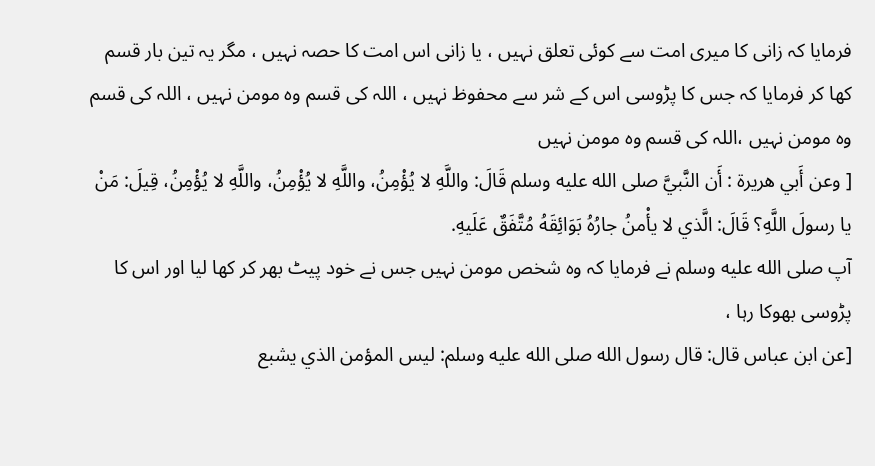فرمایا کہ زانی کا میری امت سے کوئی تعلق نہیں ، یا زانی اس امت کا حصہ نہیں ، مگر یہ تین بار قسم کھا کر فرمایا کہ جس کا پڑوسی اس کے شر سے محفوظ نہیں ، اللہ کی قسم وہ مومن نہیں ، اللہ کی قسم وہ مومن نہیں ،اللہ کی قسم وہ مومن نہیں
[ وعن أَبي هريرة : أَن النَّبيَّ صلى الله عليه وسلم قَالَ: واللَّهِ لا يُؤْمِنُ، واللَّهِ لا يُؤْمِنُ، واللَّهِ لا يُؤْمِنُ، قِيلَ: مَنْ يا رسولَ اللَّهِ؟ قَالَ: الَّذي لا يأْمنُ جارُهُ بَوَائِقَهُ مُتَّفَقٌ عَلَيهِ.
آپ صلى الله عليه وسلم نے فرمایا کہ وہ شخص مومن نہیں جس نے خود پیٹ بھر کر کھا لیا اور اس کا پڑوسی بھوکا رہا ،
[عن ابن عباس قال: قال رسول الله صلى الله عليه وسلم: ليس المؤمن الذي يشبع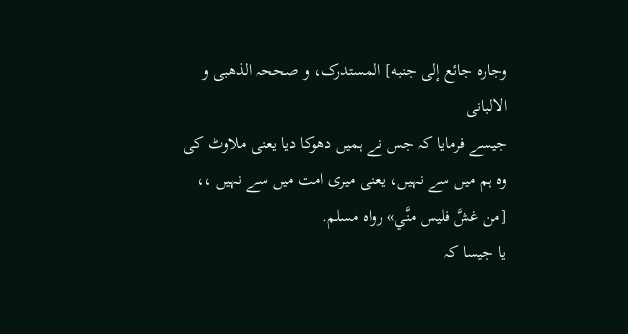وجاره جائع إلى جنبه] المستدرک، و صححہ الذھبی و الالبانی
جیسے فرمایا کہ جس نے ہمیں دھوکا دیا یعنی ملاوٹ کی وہ ہم میں سے نہیں، یعنی میری امت میں سے نہیں ،،
[من غشَّ فليس منَّي» رواه مسلم.
یا جیسا کہ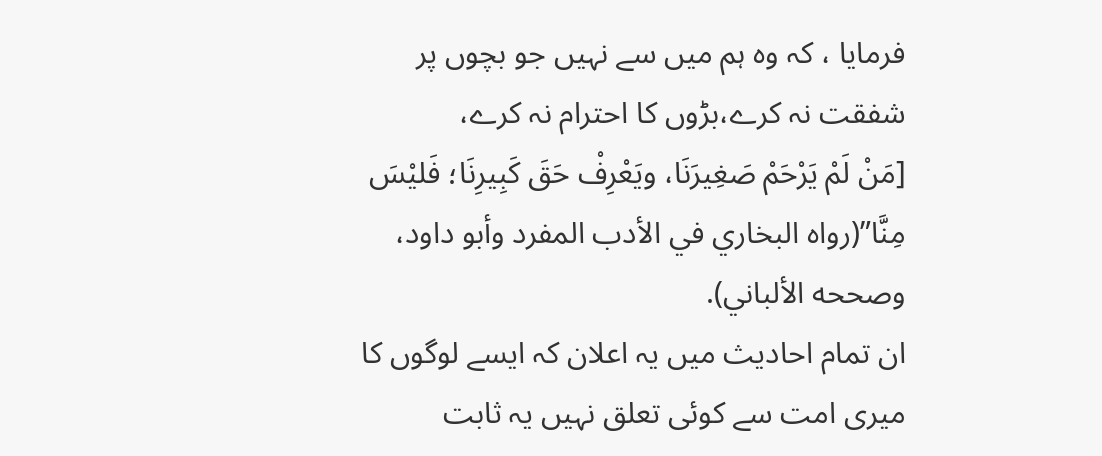فرمایا ، کہ وہ ہم میں سے نہیں جو بچوں پر شفقت نہ کرے،بڑوں کا احترام نہ کرے،
[مَنْ لَمْ يَرْحَمْ صَغِيرَنَا، ويَعْرِفْ حَقَ كَبِيرِنَا؛ فَليْسَ مِنَّا”(رواه البخاري في الأدب المفرد وأبو داود، وصححه الألباني).
ان تمام احادیث میں یہ اعلان کہ ایسے لوگوں کا میری امت سے کوئی تعلق نہیں یہ ثابت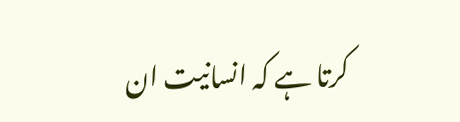کرتا ہے کہ انسانیت ان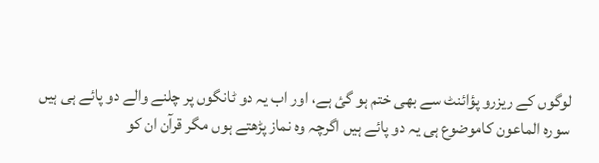لوگوں کے ریزرو پؤائنٹ سے بھی ختم ہو گئ ہے، اور اب یہ دو ٹانگوں پر چلنے والے دو پائے ہی ہیں
سورہ الماعون کاموضوع ہی یہ دو پائے ہیں اگرچہ وہ نماز پڑھتے ہوں مگر قرآن ان کو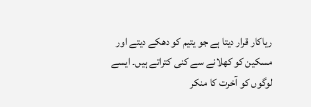ریاکار قرار دیتا ہے جو یتیم کو دھکے دیتے اور مسکین کو کھلانے سے کنی کتراتے ہیں۔ ایسے لوگوں کو آخرت کا منکر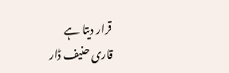قرار دیتا ہے
قاری حنیف ڈار